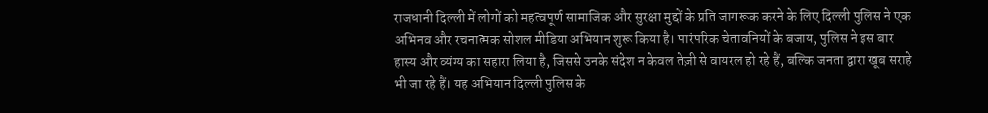राजधानी दिल्ली में लोगों को महत्वपूर्ण सामाजिक और सुरक्षा मुद्दों के प्रति जागरूक करने के लिए दिल्ली पुलिस ने एक अभिनव और रचनात्मक सोशल मीडिया अभियान शुरू किया है। पारंपरिक चेतावनियों के बजाय, पुलिस ने इस बार हास्य और व्यंग्य का सहारा लिया है, जिससे उनके संदेश न केवल तेज़ी से वायरल हो रहे हैं, बल्कि जनता द्वारा खूब सराहे भी जा रहे हैं। यह अभियान दिल्ली पुलिस के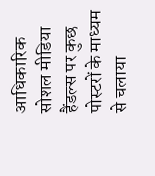आधिकारिक सोशल मीडिया हैंडल्स पर कुछ पोस्टरों के माध्यम से चलाया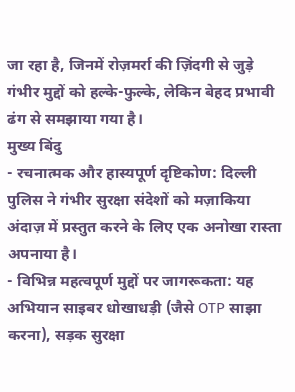जा रहा है, जिनमें रोज़मर्रा की ज़िंदगी से जुड़े गंभीर मुद्दों को हल्के-फुल्के, लेकिन बेहद प्रभावी ढंग से समझाया गया है।
मुख्य बिंदु
- रचनात्मक और हास्यपूर्ण दृष्टिकोण: दिल्ली पुलिस ने गंभीर सुरक्षा संदेशों को मज़ाकिया अंदाज़ में प्रस्तुत करने के लिए एक अनोखा रास्ता अपनाया है।
- विभिन्न महत्वपूर्ण मुद्दों पर जागरूकता: यह अभियान साइबर धोखाधड़ी (जैसे OTP साझा करना), सड़क सुरक्षा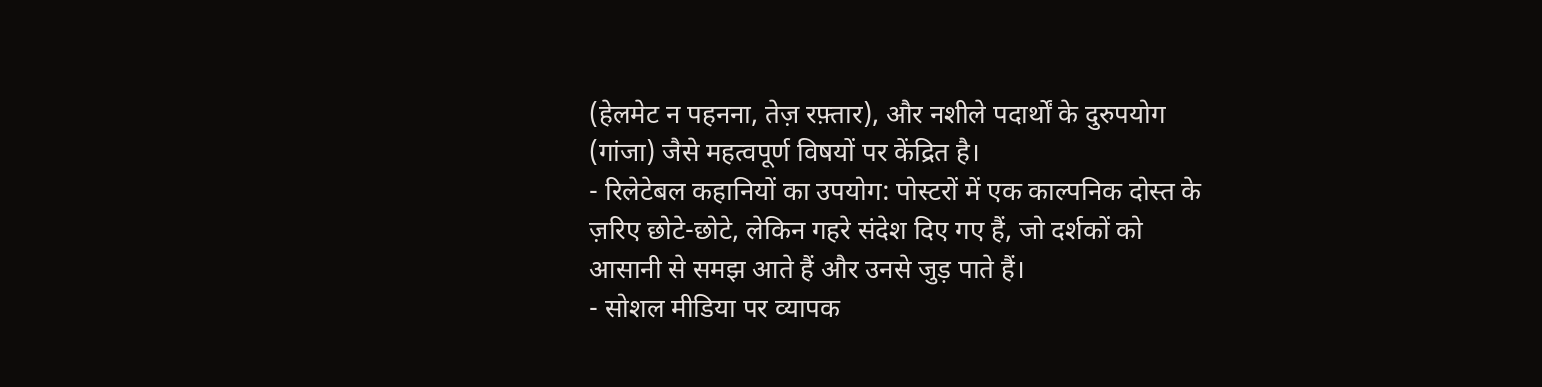(हेलमेट न पहनना, तेज़ रफ़्तार), और नशीले पदार्थों के दुरुपयोग (गांजा) जैसे महत्वपूर्ण विषयों पर केंद्रित है।
- रिलेटेबल कहानियों का उपयोग: पोस्टरों में एक काल्पनिक दोस्त के ज़रिए छोटे-छोटे, लेकिन गहरे संदेश दिए गए हैं, जो दर्शकों को आसानी से समझ आते हैं और उनसे जुड़ पाते हैं।
- सोशल मीडिया पर व्यापक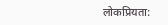लोकप्रियता: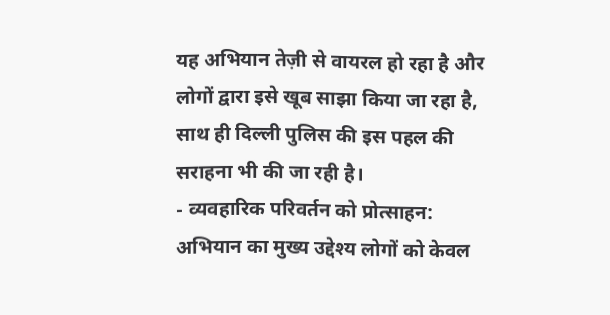यह अभियान तेज़ी से वायरल हो रहा है और लोगों द्वारा इसे खूब साझा किया जा रहा है, साथ ही दिल्ली पुलिस की इस पहल की सराहना भी की जा रही है।
- व्यवहारिक परिवर्तन को प्रोत्साहन: अभियान का मुख्य उद्देश्य लोगों को केवल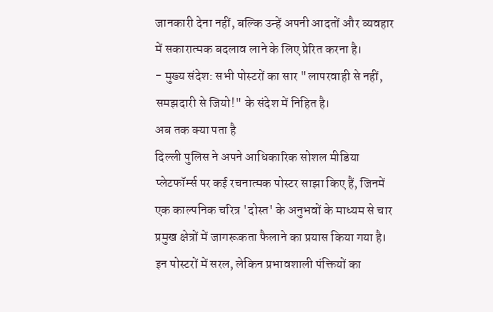जानकारी देना नहीं, बल्कि उन्हें अपनी आदतों और व्यवहार में सकारात्मक बदलाव लाने के लिए प्रेरित करना है।
- मुख्य संदेश: सभी पोस्टरों का सार "लापरवाही से नहीं, समझदारी से जियो!" के संदेश में निहित है।
अब तक क्या पता है
दिल्ली पुलिस ने अपने आधिकारिक सोशल मीडिया प्लेटफॉर्म्स पर कई रचनात्मक पोस्टर साझा किए हैं, जिनमें एक काल्पनिक चरित्र 'दोस्त' के अनुभवों के माध्यम से चार प्रमुख क्षेत्रों में जागरूकता फैलाने का प्रयास किया गया है। इन पोस्टरों में सरल, लेकिन प्रभावशाली पंक्तियों का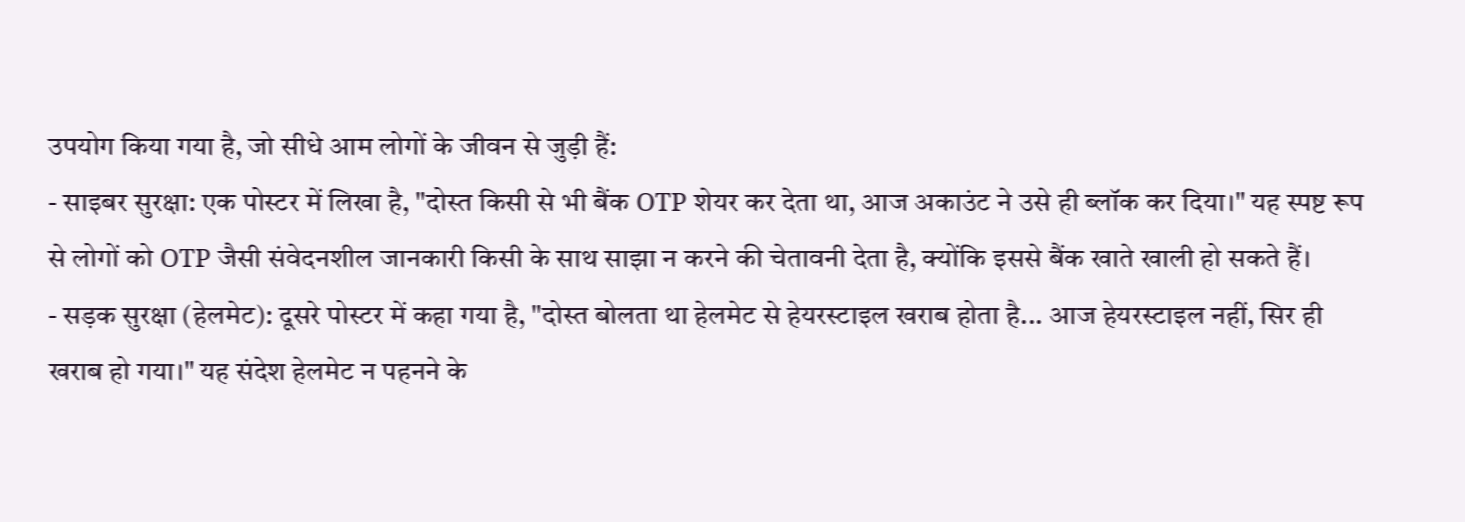उपयोग किया गया है, जो सीधे आम लोगों के जीवन से जुड़ी हैं:
- साइबर सुरक्षा: एक पोस्टर में लिखा है, "दोस्त किसी से भी बैंक OTP शेयर कर देता था, आज अकाउंट ने उसे ही ब्लॉक कर दिया।" यह स्पष्ट रूप से लोगों को OTP जैसी संवेदनशील जानकारी किसी के साथ साझा न करने की चेतावनी देता है, क्योंकि इससे बैंक खाते खाली हो सकते हैं।
- सड़क सुरक्षा (हेलमेट): दूसरे पोस्टर में कहा गया है, "दोस्त बोलता था हेलमेट से हेयरस्टाइल खराब होता है... आज हेयरस्टाइल नहीं, सिर ही खराब हो गया।" यह संदेश हेलमेट न पहनने के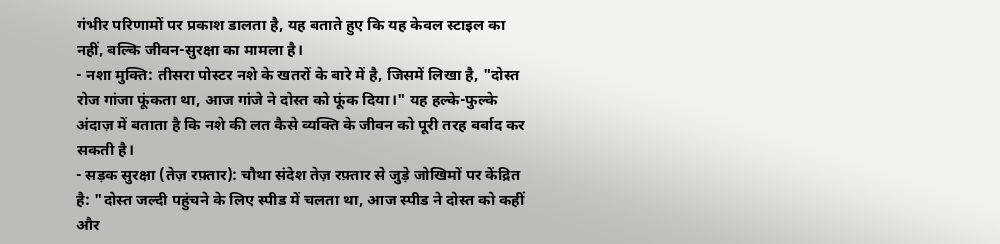गंभीर परिणामों पर प्रकाश डालता है, यह बताते हुए कि यह केवल स्टाइल का नहीं, बल्कि जीवन-सुरक्षा का मामला है।
- नशा मुक्ति: तीसरा पोस्टर नशे के खतरों के बारे में है, जिसमें लिखा है, "दोस्त रोज गांजा फूंकता था, आज गांजे ने दोस्त को फूंक दिया।" यह हल्के-फुल्के अंदाज़ में बताता है कि नशे की लत कैसे व्यक्ति के जीवन को पूरी तरह बर्बाद कर सकती है।
- सड़क सुरक्षा (तेज़ रफ़्तार): चौथा संदेश तेज़ रफ़्तार से जुड़े जोखिमों पर केंद्रित है: "दोस्त जल्दी पहुंचने के लिए स्पीड में चलता था, आज स्पीड ने दोस्त को कहीं और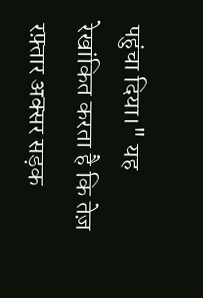पहुंचा दिया।" यह रेखांकित करता है कि तेज़ रफ़्तार अक्सर सड़क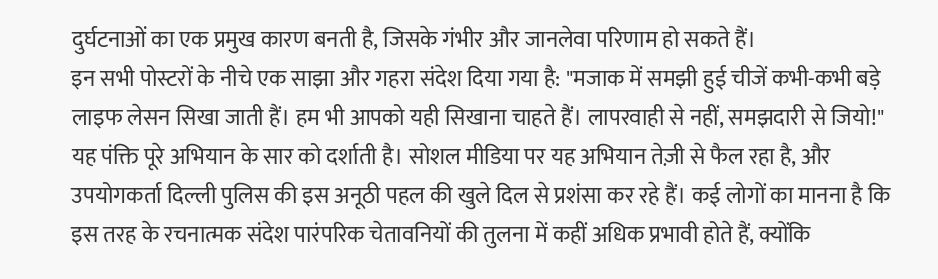दुर्घटनाओं का एक प्रमुख कारण बनती है, जिसके गंभीर और जानलेवा परिणाम हो सकते हैं।
इन सभी पोस्टरों के नीचे एक साझा और गहरा संदेश दिया गया है: "मजाक में समझी हुई चीजें कभी-कभी बड़े लाइफ लेसन सिखा जाती हैं। हम भी आपको यही सिखाना चाहते हैं। लापरवाही से नहीं, समझदारी से जियो!" यह पंक्ति पूरे अभियान के सार को दर्शाती है। सोशल मीडिया पर यह अभियान तेज़ी से फैल रहा है, और उपयोगकर्ता दिल्ली पुलिस की इस अनूठी पहल की खुले दिल से प्रशंसा कर रहे हैं। कई लोगों का मानना है कि इस तरह के रचनात्मक संदेश पारंपरिक चेतावनियों की तुलना में कहीं अधिक प्रभावी होते हैं, क्योंकि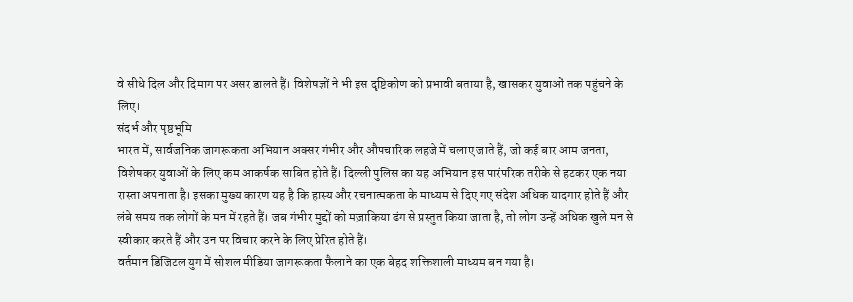वे सीधे दिल और दिमाग पर असर डालते हैं। विशेषज्ञों ने भी इस दृष्टिकोण को प्रभावी बताया है, खासकर युवाओं तक पहुंचने के लिए।
संदर्भ और पृष्ठभूमि
भारत में, सार्वजनिक जागरूकता अभियान अक्सर गंभीर और औपचारिक लहजे में चलाए जाते हैं, जो कई बार आम जनता, विशेषकर युवाओं के लिए कम आकर्षक साबित होते हैं। दिल्ली पुलिस का यह अभियान इस पारंपरिक तरीके से हटकर एक नया रास्ता अपनाता है। इसका मुख्य कारण यह है कि हास्य और रचनात्मकता के माध्यम से दिए गए संदेश अधिक यादगार होते हैं और लंबे समय तक लोगों के मन में रहते हैं। जब गंभीर मुद्दों को मज़ाकिया ढंग से प्रस्तुत किया जाता है, तो लोग उन्हें अधिक खुले मन से स्वीकार करते हैं और उन पर विचार करने के लिए प्रेरित होते हैं।
वर्तमान डिजिटल युग में सोशल मीडिया जागरूकता फैलाने का एक बेहद शक्तिशाली माध्यम बन गया है।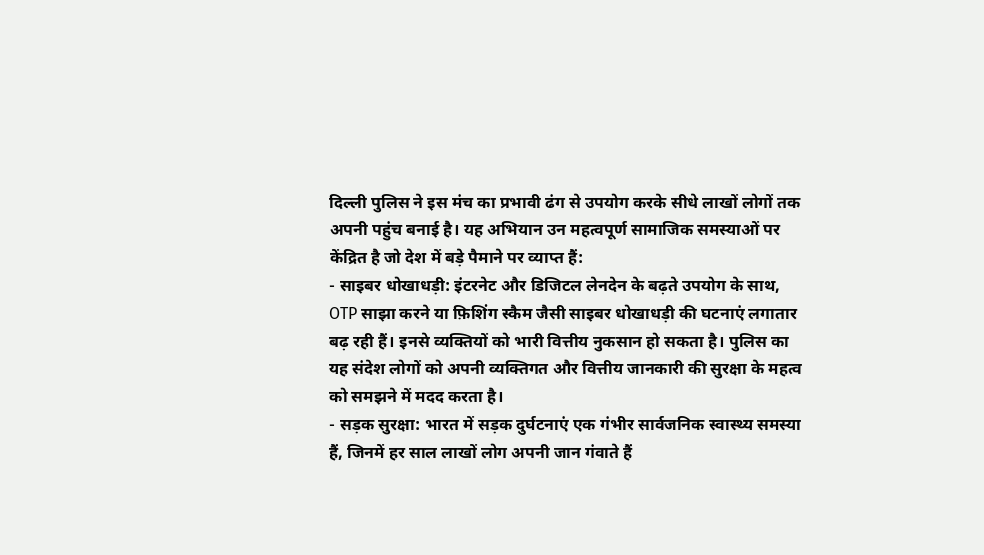दिल्ली पुलिस ने इस मंच का प्रभावी ढंग से उपयोग करके सीधे लाखों लोगों तक अपनी पहुंच बनाई है। यह अभियान उन महत्वपूर्ण सामाजिक समस्याओं पर केंद्रित है जो देश में बड़े पैमाने पर व्याप्त हैं:
- साइबर धोखाधड़ी: इंटरनेट और डिजिटल लेनदेन के बढ़ते उपयोग के साथ, OTP साझा करने या फ़िशिंग स्कैम जैसी साइबर धोखाधड़ी की घटनाएं लगातार बढ़ रही हैं। इनसे व्यक्तियों को भारी वित्तीय नुकसान हो सकता है। पुलिस का यह संदेश लोगों को अपनी व्यक्तिगत और वित्तीय जानकारी की सुरक्षा के महत्व को समझने में मदद करता है।
- सड़क सुरक्षा: भारत में सड़क दुर्घटनाएं एक गंभीर सार्वजनिक स्वास्थ्य समस्या हैं, जिनमें हर साल लाखों लोग अपनी जान गंवाते हैं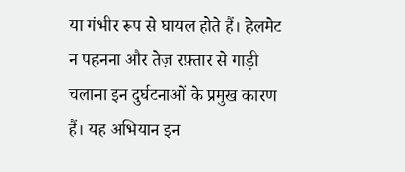या गंभीर रूप से घायल होते हैं। हेलमेट न पहनना और तेज़ रफ़्तार से गाड़ी चलाना इन दुर्घटनाओं के प्रमुख कारण हैं। यह अभियान इन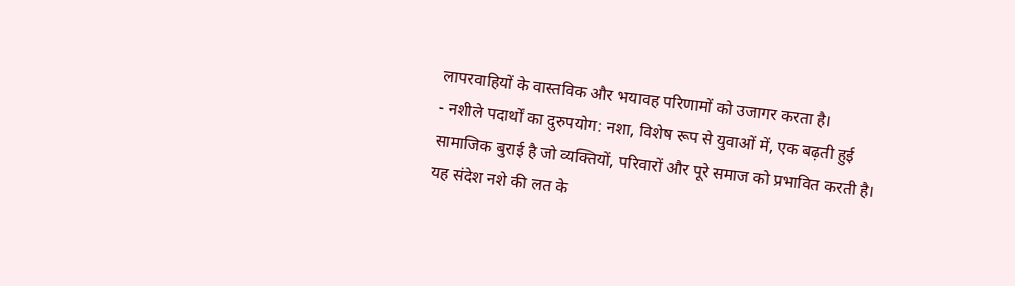लापरवाहियों के वास्तविक और भयावह परिणामों को उजागर करता है।
- नशीले पदार्थों का दुरुपयोग: नशा, विशेष रूप से युवाओं में, एक बढ़ती हुई सामाजिक बुराई है जो व्यक्तियों, परिवारों और पूरे समाज को प्रभावित करती है। यह संदेश नशे की लत के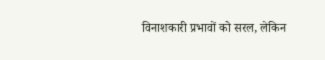विनाशकारी प्रभावों को सरल, लेकिन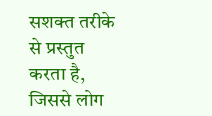सशक्त तरीके से प्रस्तुत करता है, जिससे लोग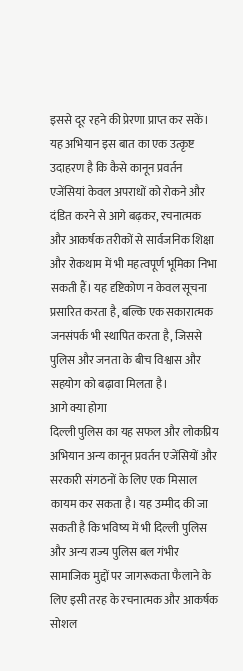इससे दूर रहने की प्रेरणा प्राप्त कर सकें।
यह अभियान इस बात का एक उत्कृष्ट उदाहरण है कि कैसे कानून प्रवर्तन एजेंसियां केवल अपराधों को रोकने और दंडित करने से आगे बढ़कर, रचनात्मक और आकर्षक तरीकों से सार्वजनिक शिक्षा और रोकथाम में भी महत्वपूर्ण भूमिका निभा सकती हैं। यह दृष्टिकोण न केवल सूचना प्रसारित करता है, बल्कि एक सकारात्मक जनसंपर्क भी स्थापित करता है, जिससे पुलिस और जनता के बीच विश्वास और सहयोग को बढ़ावा मिलता है।
आगे क्या होगा
दिल्ली पुलिस का यह सफल और लोकप्रिय अभियान अन्य कानून प्रवर्तन एजेंसियों और सरकारी संगठनों के लिए एक मिसाल कायम कर सकता है। यह उम्मीद की जा सकती है कि भविष्य में भी दिल्ली पुलिस और अन्य राज्य पुलिस बल गंभीर सामाजिक मुद्दों पर जागरूकता फैलाने के लिए इसी तरह के रचनात्मक और आकर्षक सोशल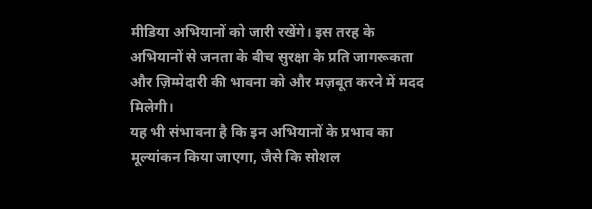मीडिया अभियानों को जारी रखेंगे। इस तरह के अभियानों से जनता के बीच सुरक्षा के प्रति जागरूकता और ज़िम्मेदारी की भावना को और मज़बूत करने में मदद मिलेगी।
यह भी संभावना है कि इन अभियानों के प्रभाव का मूल्यांकन किया जाएगा, जैसे कि सोशल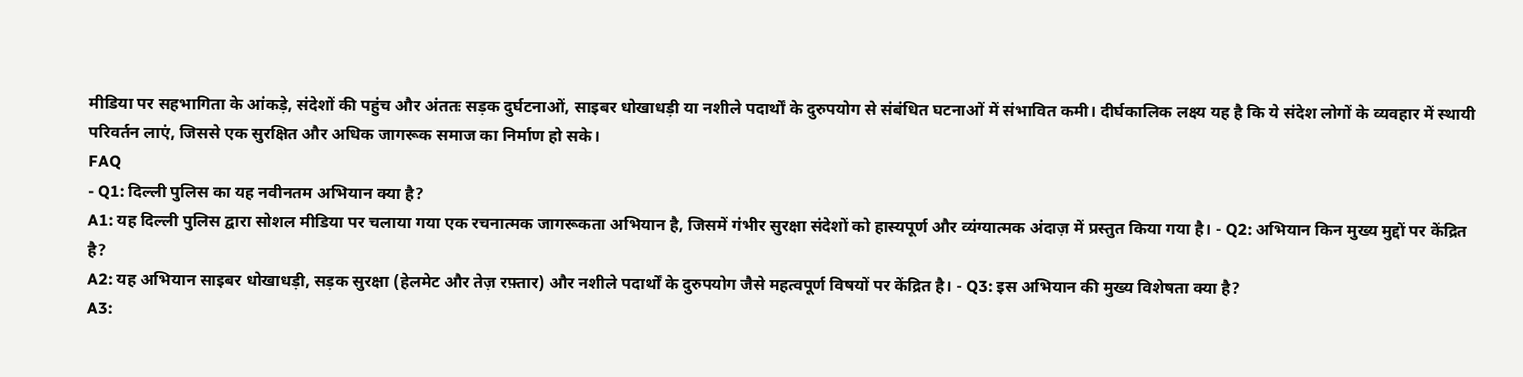मीडिया पर सहभागिता के आंकड़े, संदेशों की पहुंच और अंततः सड़क दुर्घटनाओं, साइबर धोखाधड़ी या नशीले पदार्थों के दुरुपयोग से संबंधित घटनाओं में संभावित कमी। दीर्घकालिक लक्ष्य यह है कि ये संदेश लोगों के व्यवहार में स्थायी परिवर्तन लाएं, जिससे एक सुरक्षित और अधिक जागरूक समाज का निर्माण हो सके।
FAQ
- Q1: दिल्ली पुलिस का यह नवीनतम अभियान क्या है?
A1: यह दिल्ली पुलिस द्वारा सोशल मीडिया पर चलाया गया एक रचनात्मक जागरूकता अभियान है, जिसमें गंभीर सुरक्षा संदेशों को हास्यपूर्ण और व्यंग्यात्मक अंदाज़ में प्रस्तुत किया गया है। - Q2: अभियान किन मुख्य मुद्दों पर केंद्रित है?
A2: यह अभियान साइबर धोखाधड़ी, सड़क सुरक्षा (हेलमेट और तेज़ रफ़्तार) और नशीले पदार्थों के दुरुपयोग जैसे महत्वपूर्ण विषयों पर केंद्रित है। - Q3: इस अभियान की मुख्य विशेषता क्या है?
A3: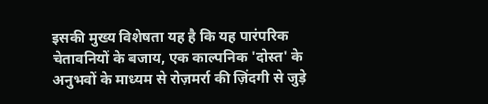इसकी मुख्य विशेषता यह है कि यह पारंपरिक चेतावनियों के बजाय, एक काल्पनिक 'दोस्त' के अनुभवों के माध्यम से रोज़मर्रा की ज़िंदगी से जुड़े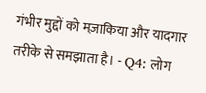गंभीर मुद्दों को मज़ाकिया और यादगार तरीके से समझाता है। - Q4: लोग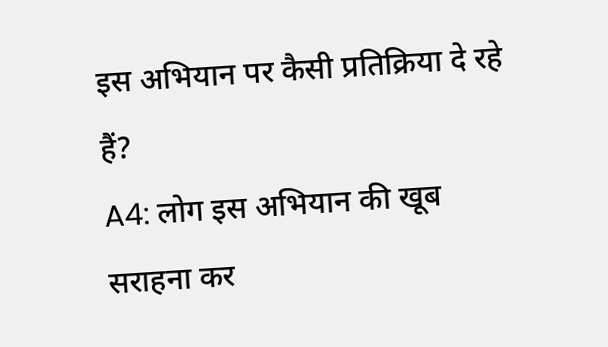इस अभियान पर कैसी प्रतिक्रिया दे रहे हैं?
A4: लोग इस अभियान की खूब सराहना कर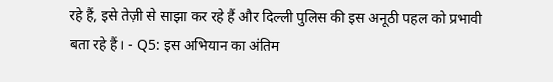रहे हैं, इसे तेज़ी से साझा कर रहे हैं और दिल्ली पुलिस की इस अनूठी पहल को प्रभावी बता रहे हैं। - Q5: इस अभियान का अंतिम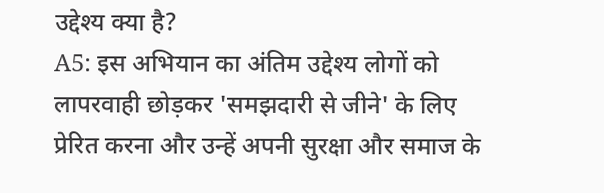उद्देश्य क्या है?
A5: इस अभियान का अंतिम उद्देश्य लोगों को लापरवाही छोड़कर 'समझदारी से जीने' के लिए प्रेरित करना और उन्हें अपनी सुरक्षा और समाज के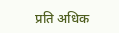प्रति अधिक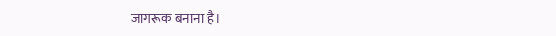जागरूक बनाना है।